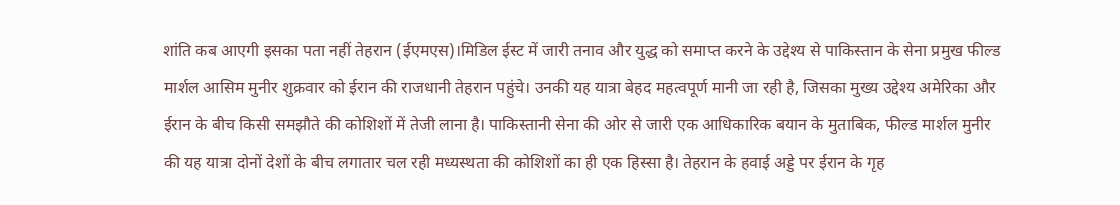शांति कब आएगी इसका पता नहीं तेहरान (ईएमएस)।मिडिल ईस्ट में जारी तनाव और युद्ध को समाप्त करने के उद्देश्य से पाकिस्तान के सेना प्रमुख फील्ड मार्शल आसिम मुनीर शुक्रवार को ईरान की राजधानी तेहरान पहुंचे। उनकी यह यात्रा बेहद महत्वपूर्ण मानी जा रही है, जिसका मुख्य उद्देश्य अमेरिका और ईरान के बीच किसी समझौते की कोशिशों में तेजी लाना है। पाकिस्तानी सेना की ओर से जारी एक आधिकारिक बयान के मुताबिक, फील्ड मार्शल मुनीर की यह यात्रा दोनों देशों के बीच लगातार चल रही मध्यस्थता की कोशिशों का ही एक हिस्सा है। तेहरान के हवाई अड्डे पर ईरान के गृह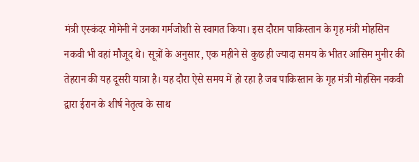मंत्री एस्कंदर मोमेनी ने उनका गर्मजोशी से स्वागत किया। इस दौरान पाकिस्तान के गृह मंत्री मोहसिन नकवी भी वहां मौजूद थे। सूत्रों के अनुसार, एक महीने से कुछ ही ज्यादा समय के भीतर आसिम मुनीर की तेहरान की यह दूसरी यात्रा है। यह दौरा ऐसे समय में हो रहा है जब पाकिस्तान के गृह मंत्री मोहसिन नकवी द्वारा ईरान के शीर्ष नेतृत्व के साथ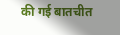की गई बातचीत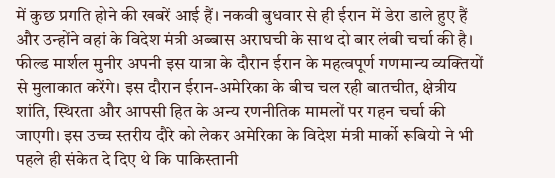में कुछ प्रगति होने की खबरें आई हैं। नकवी बुधवार से ही ईरान में डेरा डाले हुए हैं और उन्होंने वहां के विदेश मंत्री अब्बास अराघची के साथ दो बार लंबी चर्चा की है। फील्ड मार्शल मुनीर अपनी इस यात्रा के दौरान ईरान के महत्वपूर्ण गणमान्य व्यक्तियों से मुलाकात करेंगे। इस दौरान ईरान-अमेरिका के बीच चल रही बातचीत, क्षेत्रीय शांति, स्थिरता और आपसी हित के अन्य रणनीतिक मामलों पर गहन चर्चा की जाएगी। इस उच्च स्तरीय दौरे को लेकर अमेरिका के विदेश मंत्री मार्को रूबियो ने भी पहले ही संकेत दे दिए थे कि पाकिस्तानी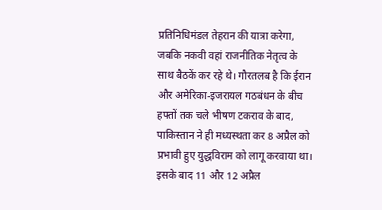प्रतिनिधिमंडल तेहरान की यात्रा करेगा, जबकि नकवी वहां राजनीतिक नेतृत्व के साथ बैठकें कर रहे थे। गौरतलब है कि ईरान और अमेरिका-इजरायल गठबंधन के बीच हफ्तों तक चले भीषण टकराव के बाद, पाकिस्तान ने ही मध्यस्थता कर 8 अप्रैल को प्रभावी हुए युद्धविराम को लागू करवाया था। इसके बाद 11 और 12 अप्रैल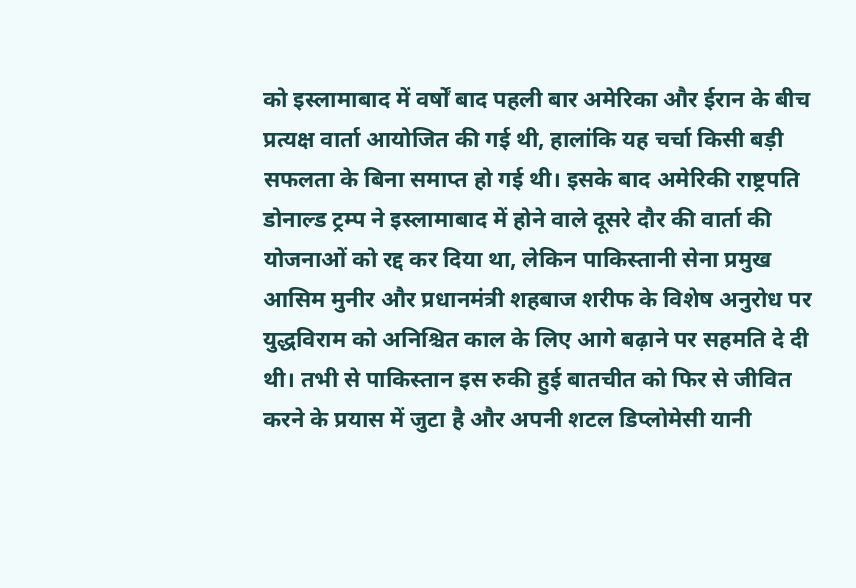को इस्लामाबाद में वर्षों बाद पहली बार अमेरिका और ईरान के बीच प्रत्यक्ष वार्ता आयोजित की गई थी, हालांकि यह चर्चा किसी बड़ी सफलता के बिना समाप्त हो गई थी। इसके बाद अमेरिकी राष्ट्रपति डोनाल्ड ट्रम्प ने इस्लामाबाद में होने वाले दूसरे दौर की वार्ता की योजनाओं को रद्द कर दिया था, लेकिन पाकिस्तानी सेना प्रमुख आसिम मुनीर और प्रधानमंत्री शहबाज शरीफ के विशेष अनुरोध पर युद्धविराम को अनिश्चित काल के लिए आगे बढ़ाने पर सहमति दे दी थी। तभी से पाकिस्तान इस रुकी हुई बातचीत को फिर से जीवित करने के प्रयास में जुटा है और अपनी शटल डिप्लोमेसी यानी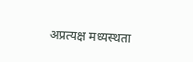अप्रत्यक्ष मध्यस्थता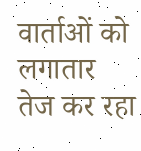वार्ताओं को लगातार तेज कर रहा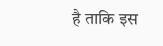है ताकि इस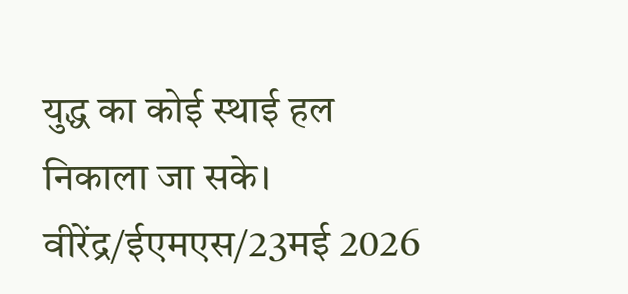युद्ध का कोई स्थाई हल निकाला जा सके। वीरेंद्र/ईएमएस/23मई 2026